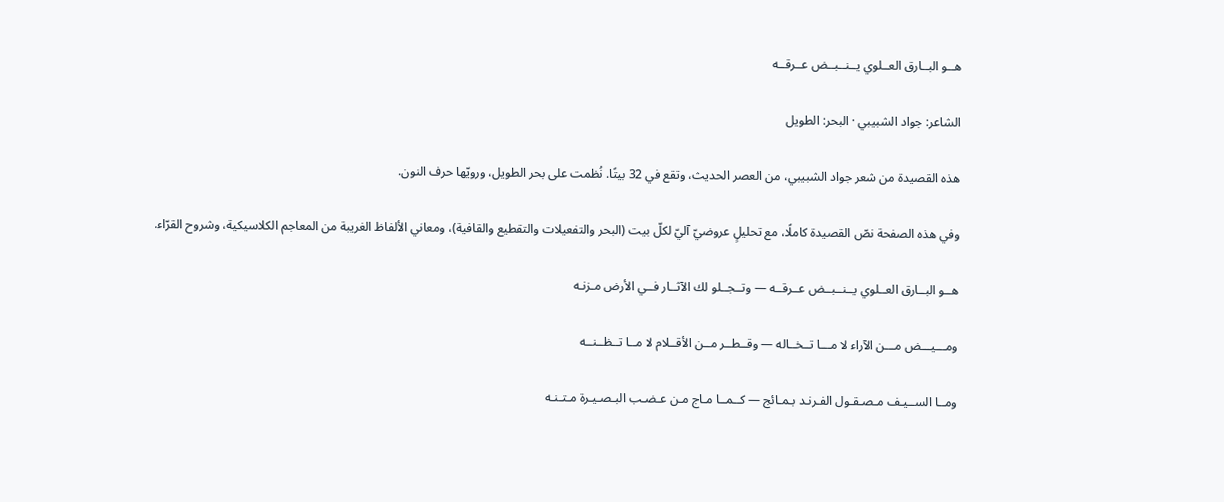هــو البــارق العــلوي يــنــبــض عــرقــه

الشاعر: جواد الشبيبي · البحر: الطويل

هذه القصيدة من شعر جواد الشبيبي، من العصر الحديث، وتقع في 32 بيتًا. نُظمت على بحر الطويل، ورويّها حرف النون.

وفي هذه الصفحة نصّ القصيدة كاملًا، مع تحليلٍ عروضيّ آليّ لكلّ بيت (البحر والتفعيلات والتقطيع والقافية)، ومعاني الألفاظ الغريبة من المعاجم الكلاسيكية، وشروح القرّاء.

هــو البــارق العــلوي يــنــبــض عــرقــه — وتــجــلو لك الآثــار فــي الأرض مـزنـه

ومـــيـــض مـــن الآراء لا مـــا تــخــاله — وقــطــر مــن الأقــلام لا مــا تــظــنــه

ومــا الســيـف مـصـقـول الفـرنـد بـمـائج — كــمــا مـاج مـن عـضـب البـصـيـرة مـتـنـه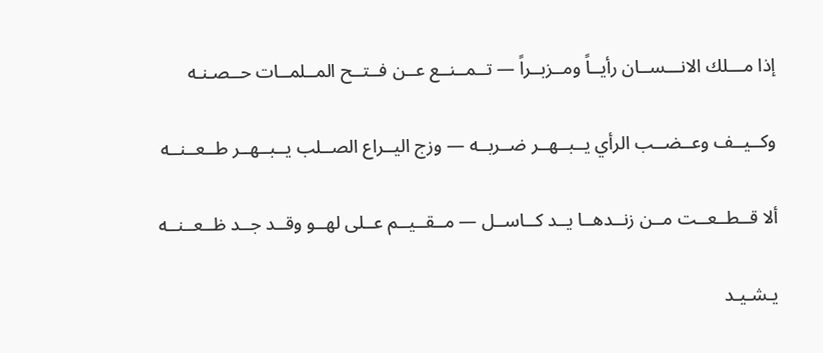إذا مـــلك الانـــســان رأيــاً ومــزبــراً — تــمــنــع عــن فــتــح المــلمــات حــصـنـه

وكــيــف وعــضــب الرأي يــبــهــر ضــربــه — وزج اليــراع الصــلب يــبــهــر طــعــنــه

ألا قــطــعــت مــن زنــدهــا يــد كــاســل — مــقــيــم عــلى لهــو وقــد جــد ظــعــنــه

يـشـيـد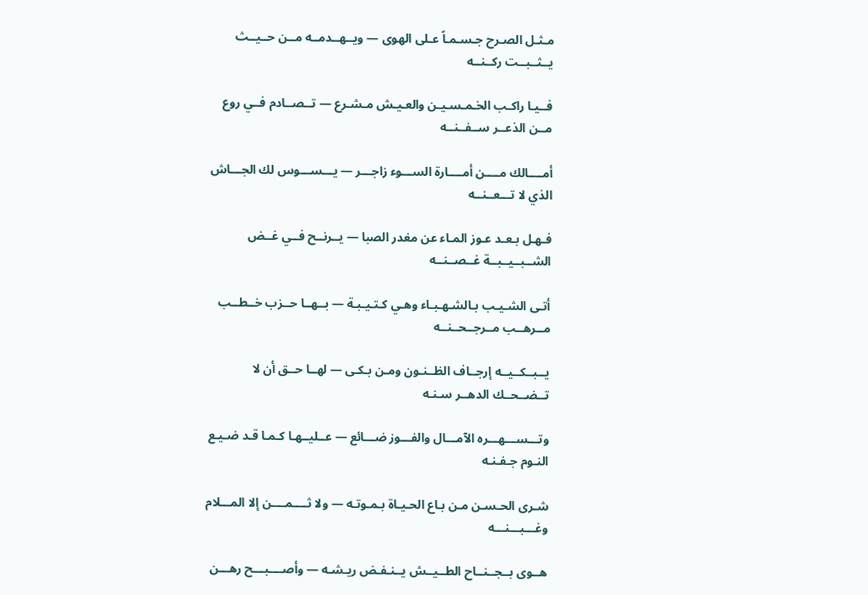مـثـل الصـرح جـسـمـاً عـلى الهوى — ويــهــدمــه مــن حــيــث يــثــبــت ركــنــه

فــيـا راكـب الخـمـسـيـن والعـيـش مـشـرع — تــصــادم فــي روع مــن الذعــر ســفــنــه

أمــــالك مــــن أمــــارة الســـوء زاجـــر — يـــســـوس لك الجـــاش الذي لا تـــعــنــه

فـهـل بـعـد عـوز المـاء عن مغدر الصبا — يــرنــح فــي غــض الشــبــيــبــة غــصــنــه

أتـى الشـيـب بـالشـهـبـاء وهـي كـتـيـبـة — بــهــا حــزب خــطــب مــرهــب مــرجــحــنــه

يــبــكــيــه إرجــاف الظــنـون ومـن بـكـى — لهــا حــق أن لا تــضــحــك الدهــر سـنـه

وتـــســـهـــره الآمـــال والفـــوز ضـــائع — عــليــهـا كـمـا قـد ضـيـع النـوم جـفـنـه

شـرى الحـسـن مـن بـاع الحـيـاة بـمـوتـه — ولا ثــــمــــن إلا المـــلام وغـــبـــنـــه

هــوى بــجــنــاح الطــيــش يــنـفـض ريـشـه — وأصــــبـــح رهـــن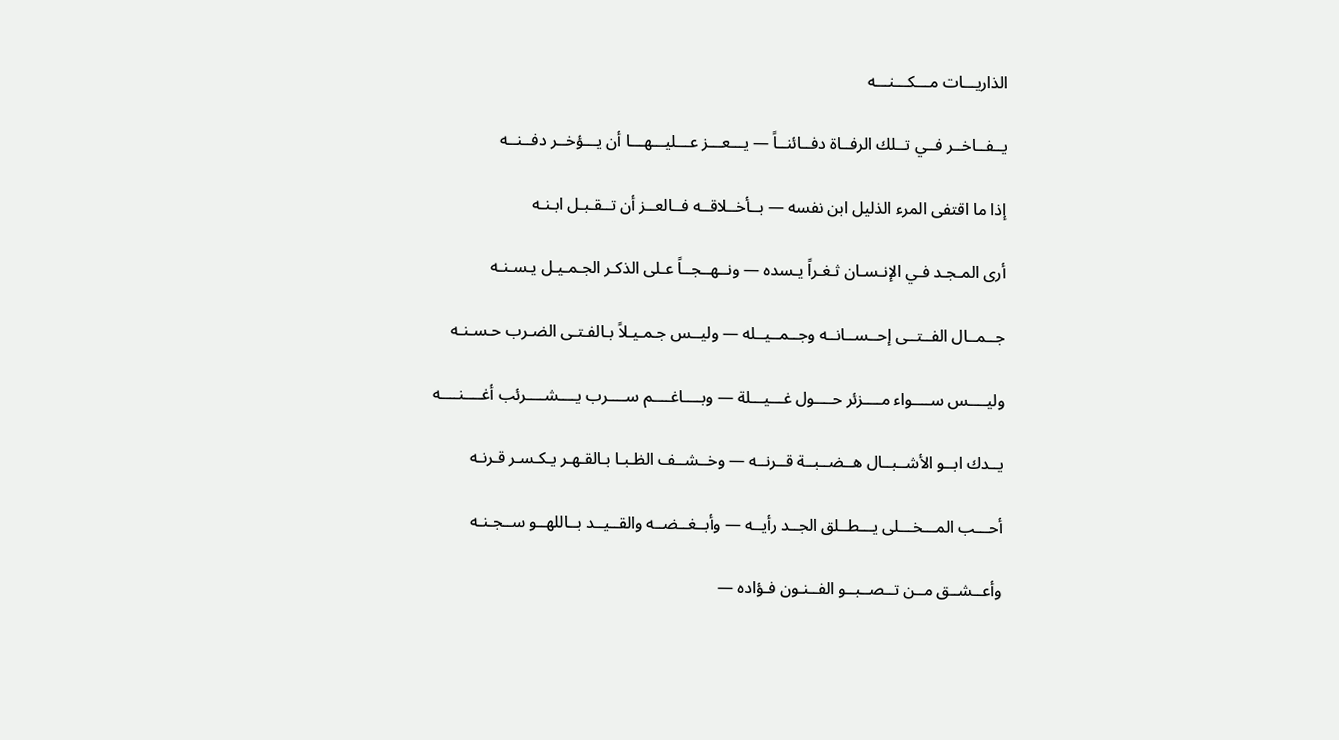الذاريـــات مـــكـــنـــه

يــفــاخــر فــي تــلك الرفــاة دفــائنــاً — يـــعـــز عـــليـــهـــا أن يـــؤخــر دفــنــه

إذا ما اقتفى المرء الذليل ابن نفسه — بــأخــلاقــه فــالعــز أن تــقـبـل ابـنـه

أرى المـجـد فـي الإنـسـان ثـغـراً يـسده — ونــهــجــاً عـلى الذكـر الجـمـيـل يـسـنـه

جــمــال الفــتــى إحــســانــه وجــمــيــله — وليــس جـمـيـلاً بـالفـتـى الضـرب حـسـنـه

وليــــس ســــواء مــــزئر حــــول غـــيـــلة — وبــــاغــــم ســــرب يــــشــــرئب أغــــنــــه

يــدك ابــو الأشــبــال هــضــبــة قــرنــه — وخــشــف الظـبـا بـالقـهـر يـكـسـر قـرنـه

أحـــب المـــخـــلى يـــطــلق الجــد رأيــه — وأبــغــضــه والقــيــد بــاللهــو ســجـنـه

وأعــشــق مــن تــصــبــو الفــنـون فـؤاده —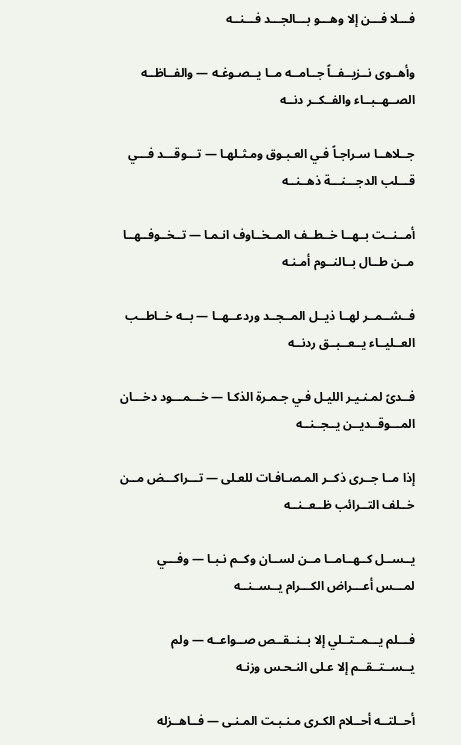فـــلا فـــن إلا وهـــو بـــالجـــد فـــنــه

وأهــوى نــزيــفــاً جــامــه مــا يــصـوغـه — والفــاظــه الصــهــبــاء والفــكــر دنــه

جــلاهــا سـراجـاً فـي العـبـوق ومـثـلهـا — تـــوقـــد فـــي قـــلب الدجـــنـــة ذهــنــه

أمــنــت بــهــا خــطــف المــخــاوف انـمـا — تــخــوفــهــا مــن طــال بــالنــوم أمـنـه

فــشــمــر لهــا ذيــل المــجــد وردعــهــا — بــه خــاطــب العــليــاء يــعــبــق ردنــه

فــدىً لمـنـيـر الليـل فـي جـمـرة الذكـا — خـــمـــود دخـــان المـــوقــديــن يــجــنــه

إذا مــا جــرى ذكــر المـصـافـات للعـلى — تـــراكـــض مــن خــلف التــرائب ظــعــنــه

يــســل كــهــامــا مــن لســان وكــم نـبـا — وفـــي لمـــس أعـــراض الكـــرام يــســنــه

فـــلم يـــمــتــلي إلا بــنــقــص صــواعــه — ولم يــســتــقــم إلا عـلى النـحـس وزنـه

أحــلتــه أحــلام الكـرى مـنـبـت المـنـى — فــاهــزله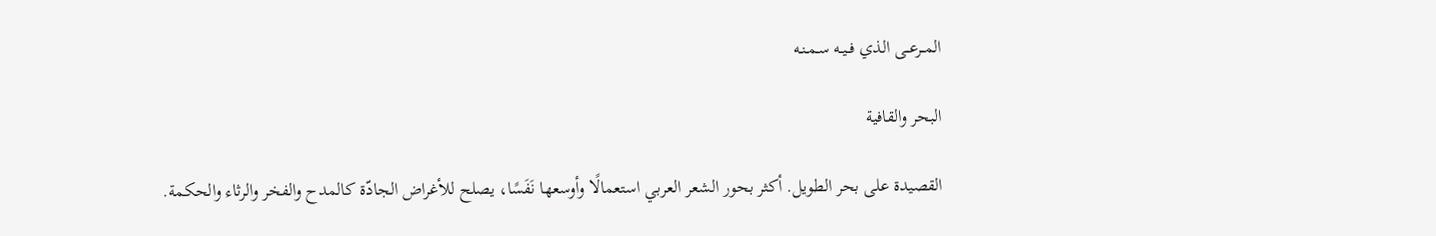المــرعــى الذي فــيـه سـمـنـه

البحر والقافية

القصيدة على بحر الطويل. أكثر بحور الشعر العربي استعمالًا وأوسعها نَفَسًا، يصلح للأغراض الجادّة كالمدح والفخر والرثاء والحكمة.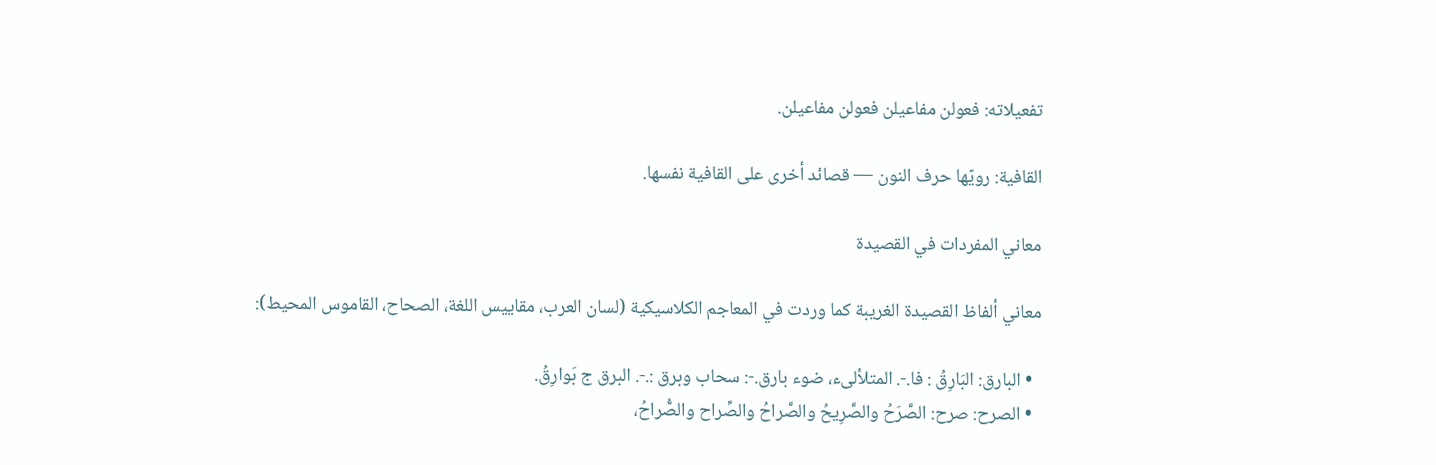تفعيلاته: فعولن مفاعيلن فعولن مفاعيلن.

القافية: رويّها حرف النون — قصائد أخرى على القافية نفسها.

معاني المفردات في القصيدة

معاني ألفاظ القصيدة الغريبة كما وردت في المعاجم الكلاسيكية (لسان العرب، مقاييس اللغة، الصحاح، القاموس المحيط):

  • البارق: البَارِقُ : فا.-. المتلألىء، ضوء بارق.-: سحاب وبرق :.-. البرق ج بَوارِقُ.
  • الصرح: صرح: الصَّرَحُ والصَّرِيحُ والصَّراحُ والصِّراح والصُّراحُ،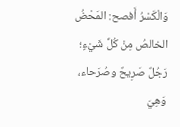وَالْكَسْرُ أَفصح: المَحْضُ الخالصُ مِنْ كُلِّ شَيْءٍ؛ رَجُلٌ صَرِيحٌ وصُرَحاء، وَهِيَ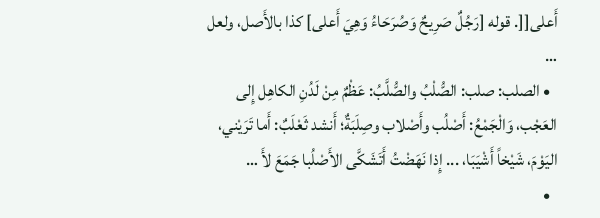أَعلى[[. قوله [رَجُلٌ صَرِيحٌ وَصُرَحَاءُ وَهِيَ أَعلى] كذا بالأَصل، ولعل …
  • الصلب: صلب: الصُّلْبُ والصُّلَّبُ: عَظْمٌ مِنْ لَدُنِ الكاهِل إِلى العَجْب، وَالْجَمْعُ: أَصْلُب وأَصْلاب وصِلَبَةٌ؛ أَنشد ثَعْلَبٌ: أَما تَرَيْني، اليَوْمَ، شَيْخاً أَشْيَبَا، ... إِذا نَهَضْتُ أَتَشَكَّى الأَصْلُبا جَمَعَ لأَ …
  •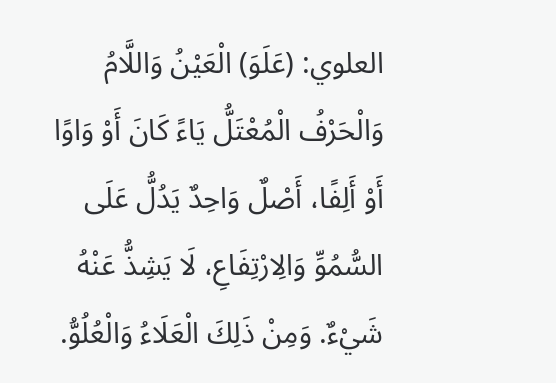العلوي: (عَلَوَ) الْعَيْنُ وَاللَّامُ وَالْحَرْفُ الْمُعْتَلُّ يَاءً كَانَ أَوْ وَاوًا أَوْ أَلِفًا، أَصْلٌ وَاحِدٌ يَدُلُّ عَلَى السُّمُوِّ وَالِارْتِفَاعِ، لَا يَشِذُّ عَنْهُ شَيْءٌ. وَمِنْ ذَلِكَ الْعَلَاءُ وَالْعُلُوُّ.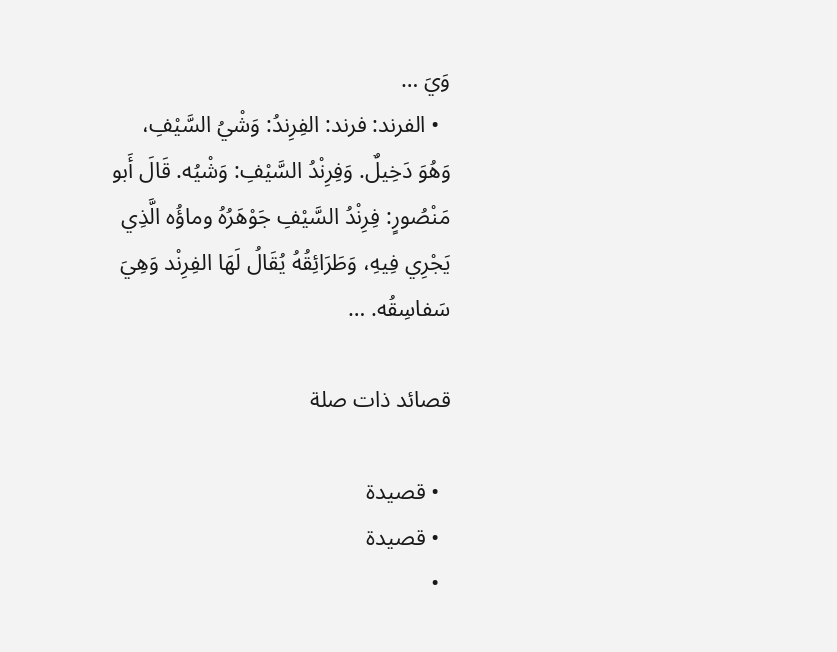وَيَ …
  • الفرند: فرند: الفِرِندُ: وَشْيُ السَّيْفِ، وَهُوَ دَخِيلٌ. وَفِرِنْدُ السَّيْفِ: وَشْيُه. قَالَ أَبو مَنْصُورٍ: فِرِنْدُ السَّيْفِ جَوْهَرُهُ وماؤُه الَّذِي يَجْرِي فِيهِ، وَطَرَائِقُهُ يُقَالُ لَهَا الفِرِنْد وَهِيَ سَفاسِقُه. …

قصائد ذات صلة

  • قصيدة
  • قصيدة
  •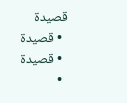قصيدة
  • قصيدة
  • قصيدة
  •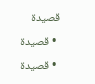قصيدة
  • قصيدة
  • قصيدة